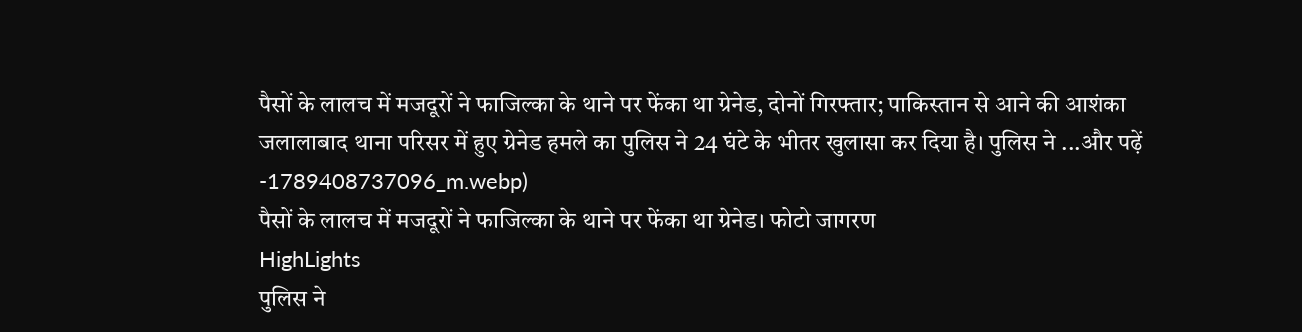पैसों के लालच में मजदूरों ने फाजिल्का के थाने पर फेंका था ग्रेनेड, दोनों गिरफ्तार; पाकिस्तान से आने की आशंका
जलालाबाद थाना परिसर में हुए ग्रेनेड हमले का पुलिस ने 24 घंटे के भीतर खुलासा कर दिया है। पुलिस ने ...और पढ़ें
-1789408737096_m.webp)
पैसों के लालच में मजदूरों ने फाजिल्का के थाने पर फेंका था ग्रेनेड। फोटो जागरण
HighLights
पुलिस ने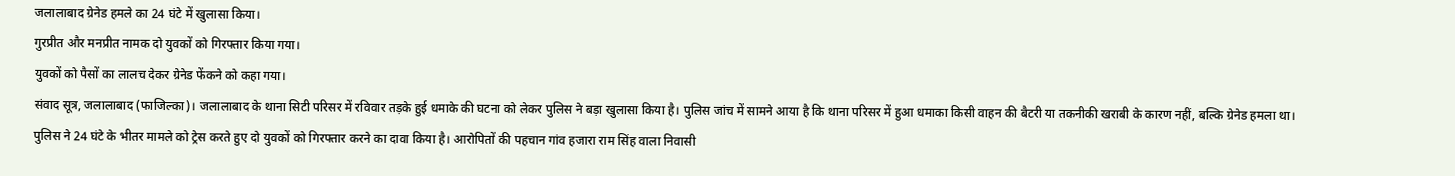जलालाबाद ग्रेनेड हमले का 24 घंटे में खुलासा किया।
गुरप्रीत और मनप्रीत नामक दो युवकों को गिरफ्तार किया गया।
युवकों को पैसों का लालच देकर ग्रेनेड फेंकने को कहा गया।
संवाद सूत्र, जलालाबाद (फाजिल्का)। जलालाबाद के थाना सिटी परिसर में रविवार तड़के हुई धमाके की घटना को लेकर पुलिस ने बड़ा खुलासा किया है। पुलिस जांच में सामने आया है कि थाना परिसर में हुआ धमाका किसी वाहन की बैटरी या तकनीकी खराबी के कारण नहीं, बल्कि ग्रेनेड हमला था।
पुलिस ने 24 घंटे के भीतर मामले को ट्रेस करते हुए दो युवकों को गिरफ्तार करने का दावा किया है। आरोपितों की पहचान गांव हजारा राम सिंह वाला निवासी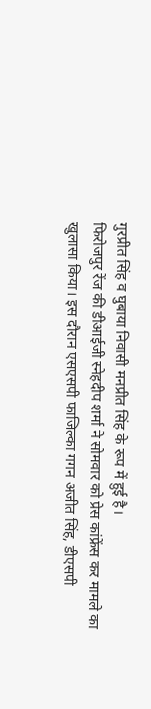गुरप्रीत सिंह व घुबाया निवासी मनप्रीत सिंह के रूप में हुई है।
फिरोजपुर रेंज की डीआईजी स्नेहदीप शर्मा ने सोमवार को प्रेस कांफ्रेंस कर मामले का खुलासा किया। इस दौरान एसएसपी फाजिल्का गगन अजीत सिंह, डीएसपी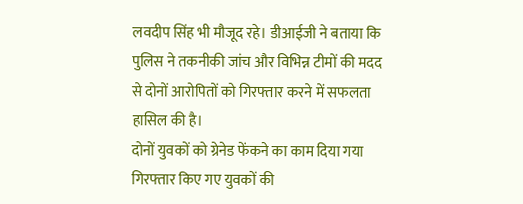लवदीप सिंह भी मौजूद रहे। डीआईजी ने बताया कि पुलिस ने तकनीकी जांच और विभिन्न टीमों की मदद से दोनों आरोपितों को गिरफ्तार करने में सफलता हासिल की है।
दोनों युवकों को ग्रेनेड फेंकने का काम दिया गया
गिरफ्तार किए गए युवकों की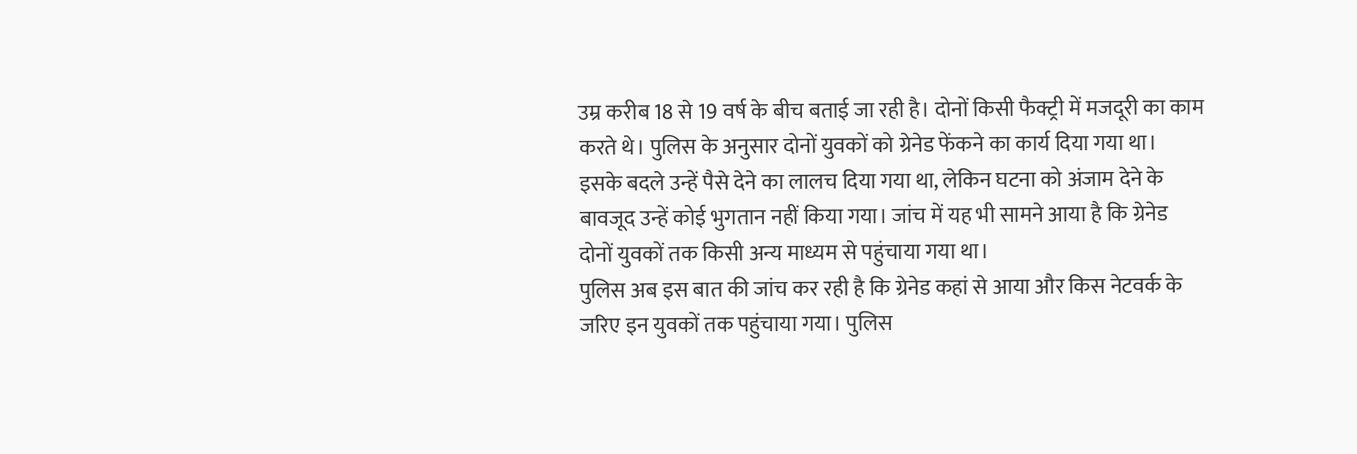उम्र करीब 18 से 19 वर्ष के बीच बताई जा रही है। दोनों किसी फैक्ट्री में मजदूरी का काम करते थे। पुलिस के अनुसार दोनों युवकों को ग्रेनेड फेंकने का कार्य दिया गया था। इसके बदले उन्हें पैसे देने का लालच दिया गया था, लेकिन घटना को अंजाम देने के बावजूद उन्हें कोई भुगतान नहीं किया गया। जांच में यह भी सामने आया है कि ग्रेनेड दोनों युवकों तक किसी अन्य माध्यम से पहुंचाया गया था।
पुलिस अब इस बात की जांच कर रही है कि ग्रेनेड कहां से आया और किस नेटवर्क के जरिए इन युवकों तक पहुंचाया गया। पुलिस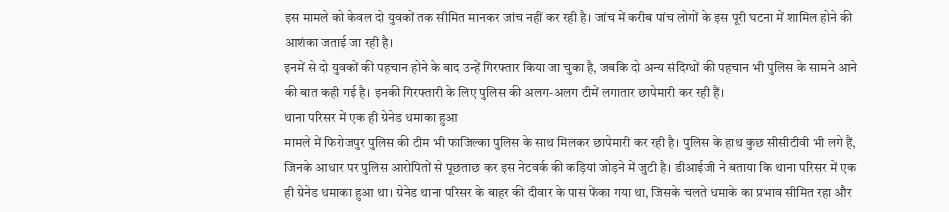इस मामले को केवल दो युवकों तक सीमित मानकर जांच नहीं कर रही है। जांच में करीब पांच लोगों के इस पूरी घटना में शामिल होने की आशंका जताई जा रही है।
इनमें से दो युवकों की पहचान होने के बाद उन्हें गिरफ्तार किया जा चुका है, जबकि दो अन्य संदिग्धों की पहचान भी पुलिस के सामने आने की बात कही गई है। इनकी गिरफ्तारी के लिए पुलिस की अलग-अलग टीमें लगातार छापेमारी कर रही हैं।
थाना परिसर में एक ही ग्रेनेड धमाका हुआ
मामले में फिरोजपुर पुलिस की टीम भी फाजिल्का पुलिस के साथ मिलकर छापेमारी कर रही है। पुलिस के हाथ कुछ सीसीटीवी भी लगे हैं, जिनके आधार पर पुलिस आरोपितों से पूछताछ कर इस नेटवर्क की कड़ियां जोड़ने में जुटी है। डीआईजी ने बताया कि थाना परिसर में एक ही ग्रेनेड धमाका हुआ था। ग्रेनेड थाना परिसर के बाहर की दीवार के पास फेंका गया था, जिसके चलते धमाके का प्रभाव सीमित रहा और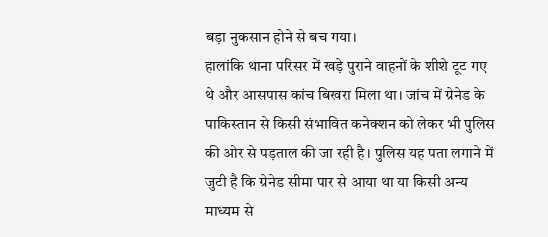बड़ा नुकसान होने से बच गया।
हालांकि थाना परिसर में खड़े पुराने वाहनों के शीशे टूट गए थे और आसपास कांच बिखरा मिला था। जांच में ग्रेनेड के पाकिस्तान से किसी संभावित कनेक्शन को लेकर भी पुलिस की ओर से पड़ताल की जा रही है। पुलिस यह पता लगाने में जुटी है कि ग्रेनेड सीमा पार से आया था या किसी अन्य माध्यम से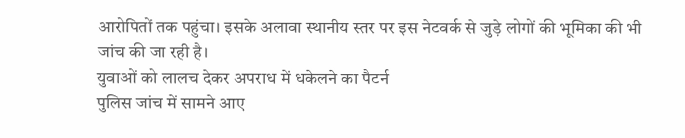आरोपितों तक पहुंचा। इसके अलावा स्थानीय स्तर पर इस नेटवर्क से जुड़े लोगों की भूमिका की भी जांच की जा रही है।
युवाओं को लालच देकर अपराध में धकेलने का पैटर्न
पुलिस जांच में सामने आए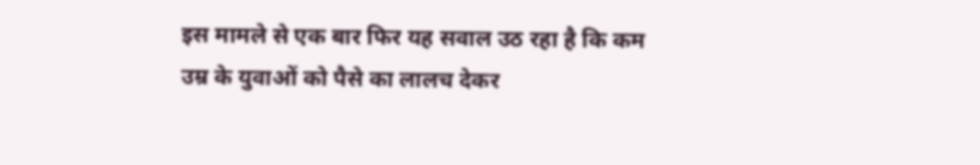इस मामले से एक बार फिर यह सवाल उठ रहा है कि कम उम्र के युवाओं को पैसे का लालच देकर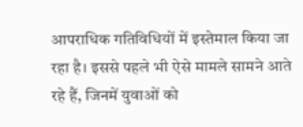आपराधिक गतिविधियों में इस्तेमाल किया जा रहा है। इससे पहले भी ऐसे मामले सामने आते रहे हैं, जिनमें युवाओं को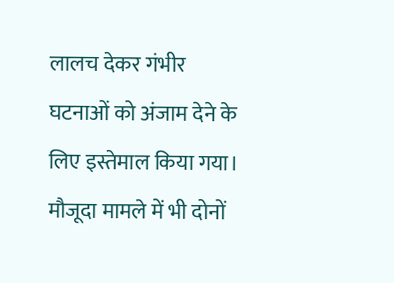लालच देकर गंभीर घटनाओं को अंजाम देने के लिए इस्तेमाल किया गया।
मौजूदा मामले में भी दोनों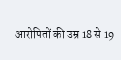आरोपितों की उम्र 18 से 19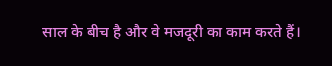साल के बीच है और वे मजदूरी का काम करते हैं।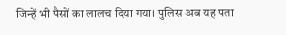जिन्हें भी पैसों का लालच दिया गया। पुलिस अब यह पता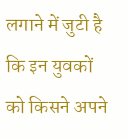लगाने में जुटी है कि इन युवकों को किसने अपने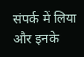संपर्क में लिया और इनके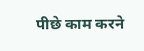पीछे काम करने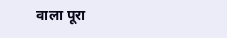वाला पूरा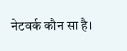नेटवर्क कौन सा है।